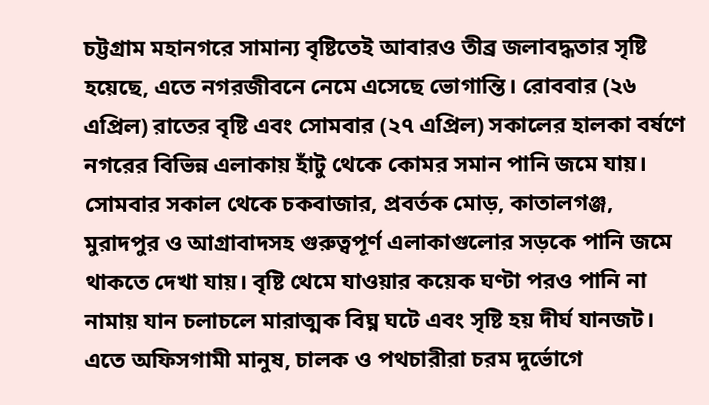চট্টগ্রাম মহানগরে সামান্য বৃষ্টিতেই আবারও তীব্র জলাবদ্ধতার সৃষ্টি হয়েছে, এতে নগরজীবনে নেমে এসেছে ভোগান্তি। রোববার (২৬ এপ্রিল) রাতের বৃষ্টি এবং সোমবার (২৭ এপ্রিল) সকালের হালকা বর্ষণে নগরের বিভিন্ন এলাকায় হাঁটু থেকে কোমর সমান পানি জমে যায়।
সোমবার সকাল থেকে চকবাজার, প্রবর্তক মোড়, কাতালগঞ্জ, মুরাদপুর ও আগ্রাবাদসহ গুরুত্বপূর্ণ এলাকাগুলোর সড়কে পানি জমে থাকতে দেখা যায়। বৃষ্টি থেমে যাওয়ার কয়েক ঘণ্টা পরও পানি না নামায় যান চলাচলে মারাত্মক বিঘ্ন ঘটে এবং সৃষ্টি হয় দীর্ঘ যানজট। এতে অফিসগামী মানুষ, চালক ও পথচারীরা চরম দুর্ভোগে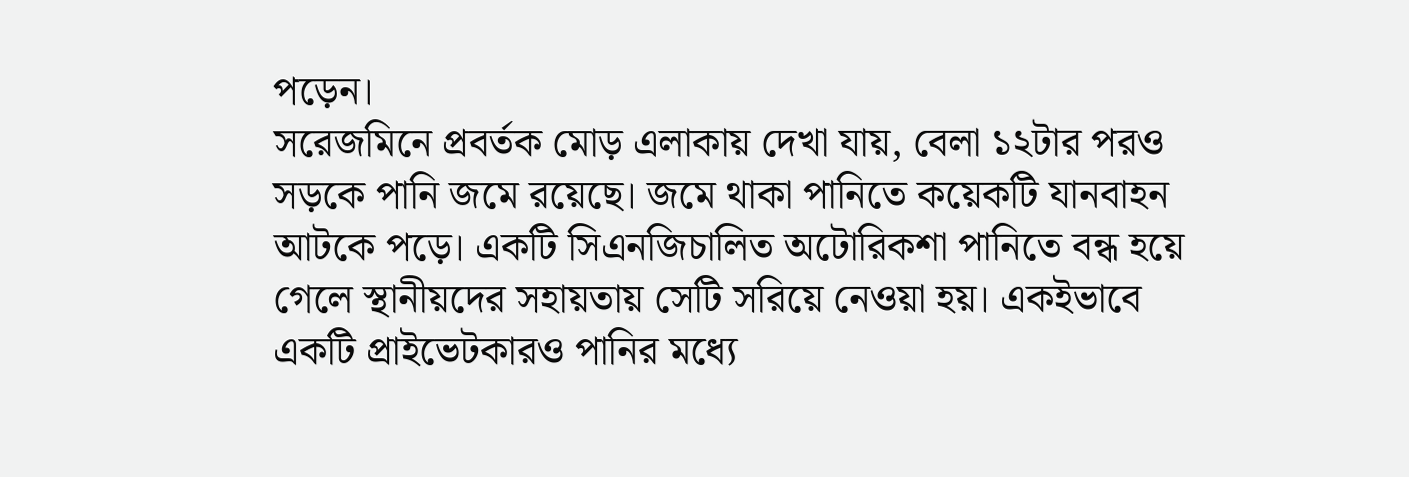পড়েন।
সরেজমিনে প্রবর্তক মোড় এলাকায় দেখা যায়, বেলা ১২টার পরও সড়কে পানি জমে রয়েছে। জমে থাকা পানিতে কয়েকটি যানবাহন আটকে পড়ে। একটি সিএনজিচালিত অটোরিকশা পানিতে বন্ধ হয়ে গেলে স্থানীয়দের সহায়তায় সেটি সরিয়ে নেওয়া হয়। একইভাবে একটি প্রাইভেটকারও পানির মধ্যে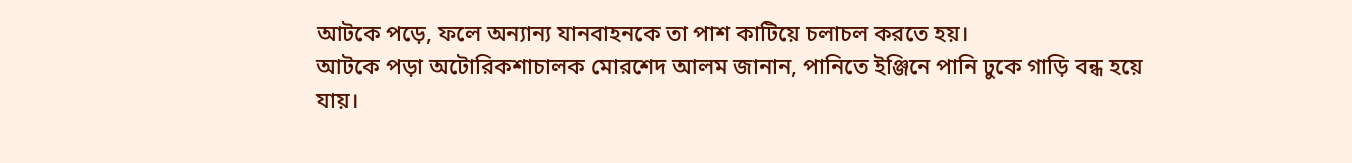আটকে পড়ে, ফলে অন্যান্য যানবাহনকে তা পাশ কাটিয়ে চলাচল করতে হয়।
আটকে পড়া অটোরিকশাচালক মোরশেদ আলম জানান, পানিতে ইঞ্জিনে পানি ঢুকে গাড়ি বন্ধ হয়ে যায়।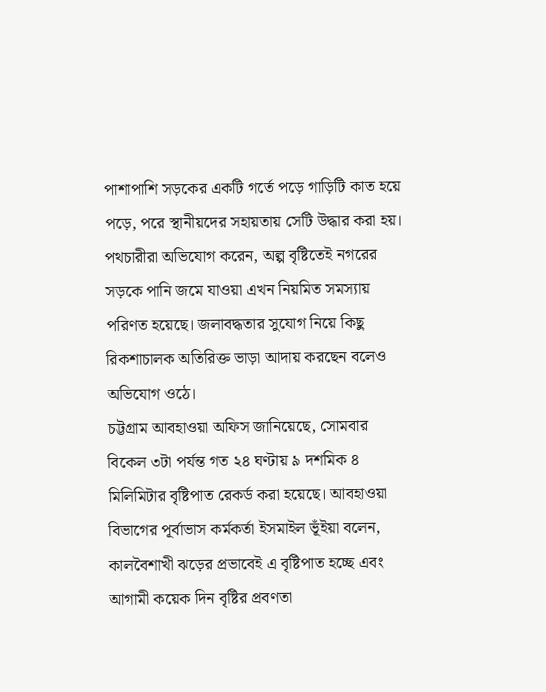পাশাপাশি সড়কের একটি গর্তে পড়ে গাড়িটি কাত হয়ে পড়ে, পরে স্থানীয়দের সহায়তায় সেটি উদ্ধার করা হয়।
পথচারীরা অভিযোগ করেন, অল্প বৃষ্টিতেই নগরের সড়কে পানি জমে যাওয়া এখন নিয়মিত সমস্যায় পরিণত হয়েছে। জলাবদ্ধতার সুযোগ নিয়ে কিছু রিকশাচালক অতিরিক্ত ভাড়া আদায় করছেন বলেও অভিযোগ ওঠে।
চট্টগ্রাম আবহাওয়া অফিস জানিয়েছে, সোমবার বিকেল ৩টা পর্যন্ত গত ২৪ ঘণ্টায় ৯ দশমিক ৪ মিলিমিটার বৃষ্টিপাত রেকর্ড করা হয়েছে। আবহাওয়া বিভাগের পূর্বাভাস কর্মকর্তা ইসমাইল ভূঁইয়া বলেন, কালবৈশাখী ঝড়ের প্রভাবেই এ বৃষ্টিপাত হচ্ছে এবং আগামী কয়েক দিন বৃষ্টির প্রবণতা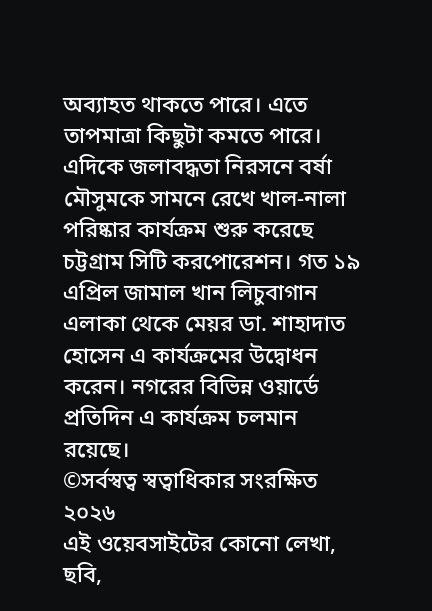অব্যাহত থাকতে পারে। এতে তাপমাত্রা কিছুটা কমতে পারে।
এদিকে জলাবদ্ধতা নিরসনে বর্ষা মৌসুমকে সামনে রেখে খাল-নালা পরিষ্কার কার্যক্রম শুরু করেছে চট্টগ্রাম সিটি করপোরেশন। গত ১৯ এপ্রিল জামাল খান লিচুবাগান এলাকা থেকে মেয়র ডা. শাহাদাত হোসেন এ কার্যক্রমের উদ্বোধন করেন। নগরের বিভিন্ন ওয়ার্ডে প্রতিদিন এ কার্যক্রম চলমান রয়েছে।
©সর্বস্বত্ব স্বত্বাধিকার সংরক্ষিত ২০২৬
এই ওয়েবসাইটের কোনো লেখা, ছবি,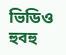ভিডিও হুবহু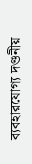ব্যবহারযোগ্য দণ্ডনীয়